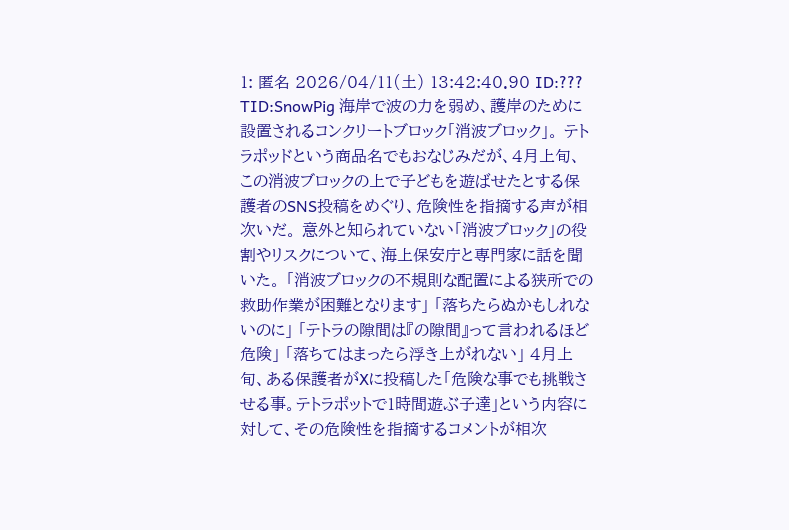1: 匿名 2026/04/11(土) 13:42:40.90 ID:??? TID:SnowPig 海岸で波の力を弱め、護岸のために設置されるコンクリートブロック「消波ブロック」。 テトラポッドという商品名でもおなじみだが、4月上旬、この消波ブロックの上で子どもを遊ばせたとする保護者のSNS投稿をめぐり、危険性を指摘する声が相次いだ。 意外と知られていない「消波ブロック」の役割やリスクについて、海上保安庁と専門家に話を聞いた。 「消波ブロックの不規則な配置による狭所での救助作業が困難となります」 「落ちたらぬかもしれないのに」 「テトラの隙間は『の隙間』って言われるほど危険」 「落ちてはまったら浮き上がれない」 4月上旬、ある保護者がXに投稿した「危険な事でも挑戦させる事。テトラポットで1時間遊ぶ子達」という内容に対して、その危険性を指摘するコメントが相次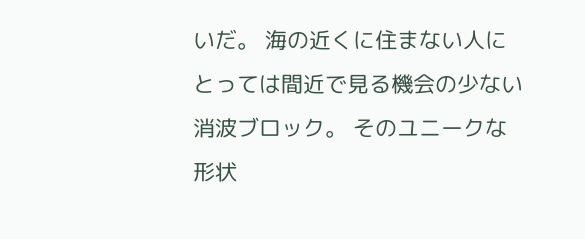いだ。 海の近くに住まない人にとっては間近で見る機会の少ない消波ブロック。 そのユニークな形状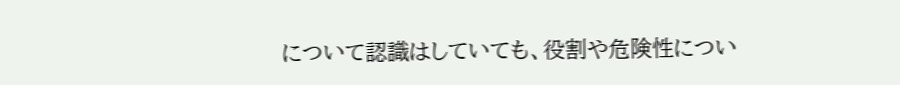について認識はしていても、役割や危険性につい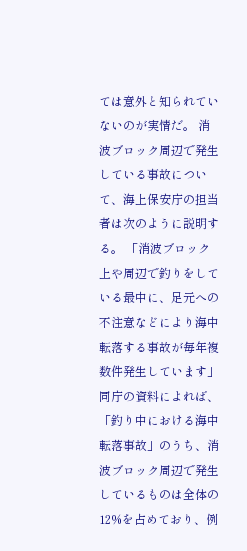ては意外と知られていないのが実情だ。 消波ブロック周辺で発生している事故について、海上保安庁の担当者は次のように説明する。 「消波ブロック上や周辺で釣りをしている最中に、足元への不注意などにより海中転落する事故が毎年複数件発生しています」 同庁の資料によれば、「釣り中における海中転落事故」のうち、消波ブロック周辺で発生しているものは全体の12%を占めており、例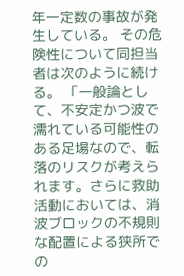年一定数の事故が発生している。 その危険性について同担当者は次のように続ける。 「一般論として、不安定かつ波で濡れている可能性のある足場なので、転落のリスクが考えられます。さらに救助活動においては、消波ブロックの不規則な配置による狭所での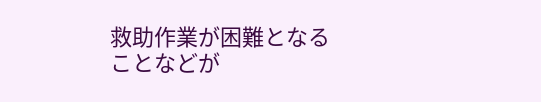救助作業が困難となることなどが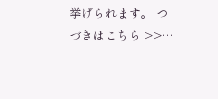挙げられます。 つづきはこちら >>…